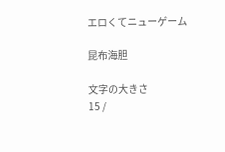エロくてニューゲーム

昆布海胆

文字の大きさ
15 /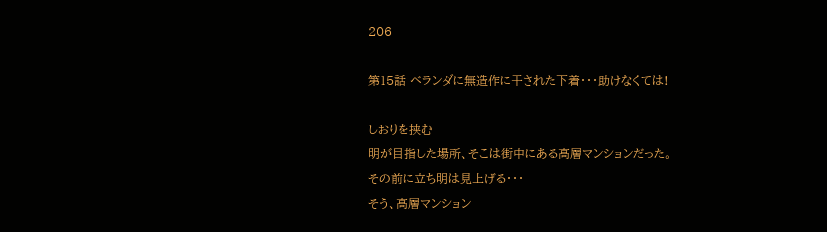206

第15話 ベランダに無造作に干された下着・・・助けなくては!

しおりを挟む
明が目指した場所、そこは街中にある高層マンションだった。
その前に立ち明は見上げる・・・
そう、高層マンション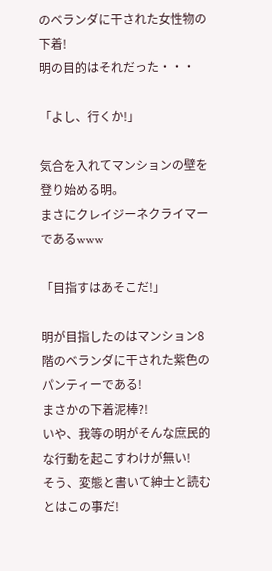のベランダに干された女性物の下着!
明の目的はそれだった・・・

「よし、行くか!」

気合を入れてマンションの壁を登り始める明。
まさにクレイジーネクライマーであるwww

「目指すはあそこだ!」

明が目指したのはマンション8階のベランダに干された紫色のパンティーである!
まさかの下着泥棒?!
いや、我等の明がそんな庶民的な行動を起こすわけが無い!
そう、変態と書いて紳士と読むとはこの事だ!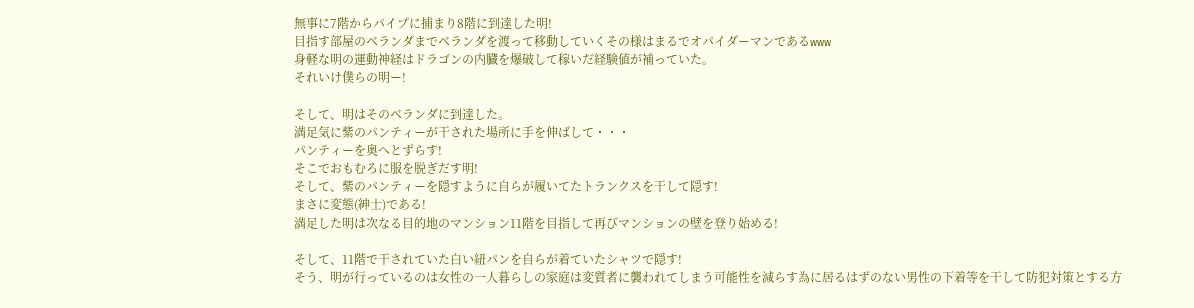無事に7階からパイプに捕まり8階に到達した明!
目指す部屋のベランダまでベランダを渡って移動していくその様はまるでオパイダーマンであるwww
身軽な明の運動神経はドラゴンの内臓を爆破して稼いだ経験値が補っていた。
それいけ僕らの明ー!

そして、明はそのベランダに到達した。
満足気に紫のパンティーが干された場所に手を伸ばして・・・
パンティーを奥へとずらす!
そこでおもむろに服を脱ぎだす明!
そして、紫のパンティーを隠すように自らが履いてたトランクスを干して隠す!
まさに変態(紳士)である!
満足した明は次なる目的地のマンション11階を目指して再びマンションの壁を登り始める!

そして、11階で干されていた白い紐パンを自らが着ていたシャツで隠す!
そう、明が行っているのは女性の一人暮らしの家庭は変質者に襲われてしまう可能性を減らす為に居るはずのない男性の下着等を干して防犯対策とする方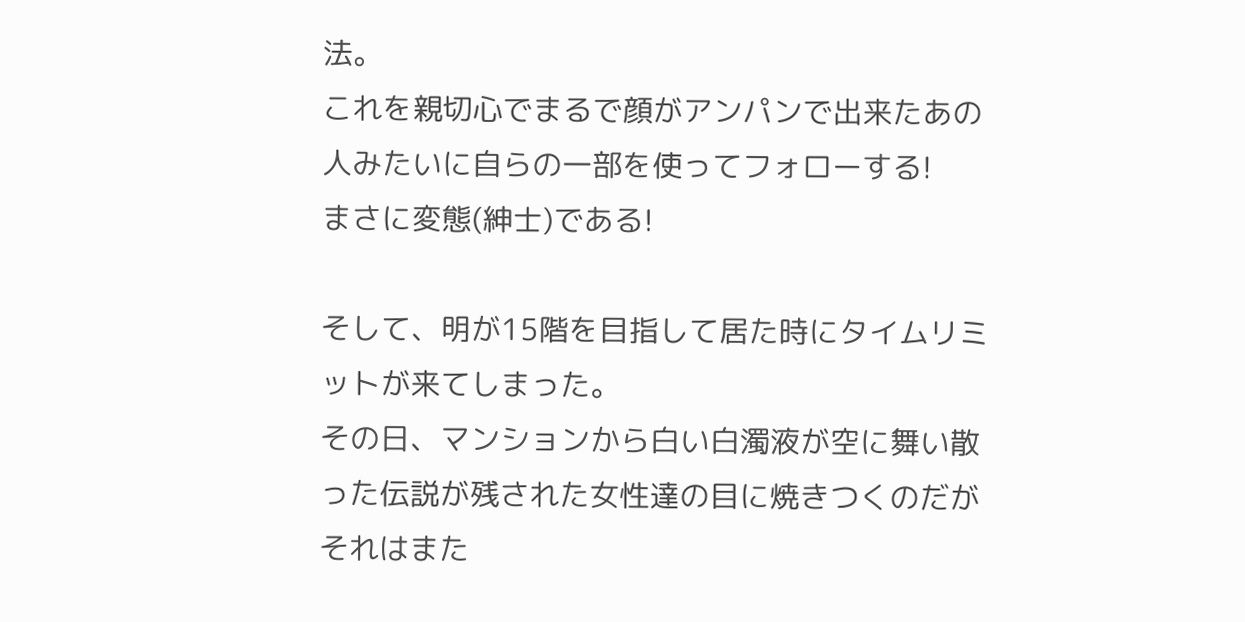法。
これを親切心でまるで顔がアンパンで出来たあの人みたいに自らの一部を使ってフォローする!
まさに変態(紳士)である!

そして、明が15階を目指して居た時にタイムリミットが来てしまった。
その日、マンションから白い白濁液が空に舞い散った伝説が残された女性達の目に焼きつくのだがそれはまた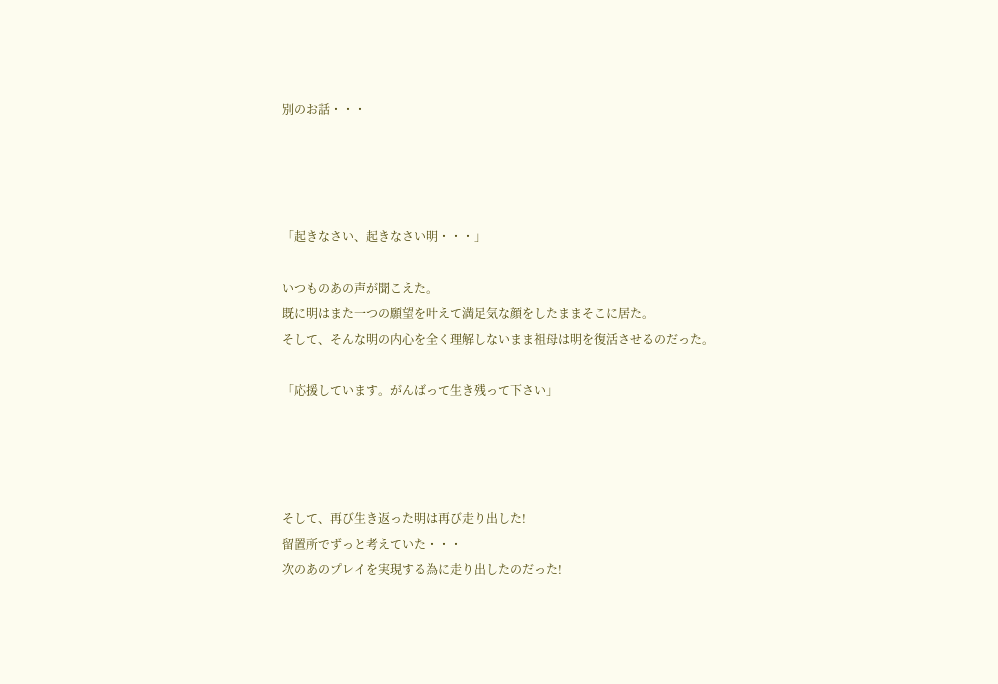別のお話・・・




「起きなさい、起きなさい明・・・」

いつものあの声が聞こえた。
既に明はまた一つの願望を叶えて満足気な顔をしたままそこに居た。
そして、そんな明の内心を全く理解しないまま祖母は明を復活させるのだった。

「応援しています。がんばって生き残って下さい」




そして、再び生き返った明は再び走り出した!
留置所でずっと考えていた・・・
次のあのプレイを実現する為に走り出したのだった!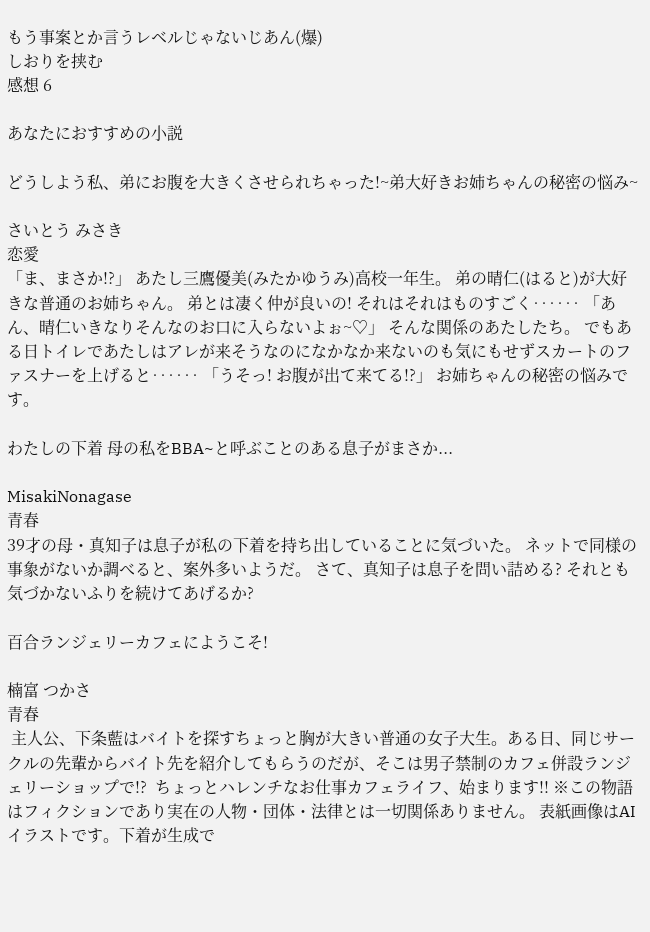もう事案とか言うレベルじゃないじあん(爆)
しおりを挟む
感想 6

あなたにおすすめの小説

どうしよう私、弟にお腹を大きくさせられちゃった!~弟大好きお姉ちゃんの秘密の悩み~

さいとう みさき
恋愛
「ま、まさか!?」 あたし三鷹優美(みたかゆうみ)高校一年生。 弟の晴仁(はると)が大好きな普通のお姉ちゃん。 弟とは凄く仲が良いの! それはそれはものすごく‥‥‥ 「あん、晴仁いきなりそんなのお口に入らないよぉ~♡」 そんな関係のあたしたち。 でもある日トイレであたしはアレが来そうなのになかなか来ないのも気にもせずスカートのファスナーを上げると‥‥‥ 「うそっ! お腹が出て来てる!?」 お姉ちゃんの秘密の悩みです。

わたしの下着 母の私をBBA~と呼ぶことのある息子がまさか...

MisakiNonagase
青春
39才の母・真知子は息子が私の下着を持ち出していることに気づいた。 ネットで同様の事象がないか調べると、案外多いようだ。 さて、真知子は息子を問い詰める? それとも気づかないふりを続けてあげるか?

百合ランジェリーカフェにようこそ!

楠富 つかさ
青春
 主人公、下条藍はバイトを探すちょっと胸が大きい普通の女子大生。ある日、同じサークルの先輩からバイト先を紹介してもらうのだが、そこは男子禁制のカフェ併設ランジェリーショップで!?  ちょっとハレンチなお仕事カフェライフ、始まります!! ※この物語はフィクションであり実在の人物・団体・法律とは一切関係ありません。 表紙画像はAIイラストです。下着が生成で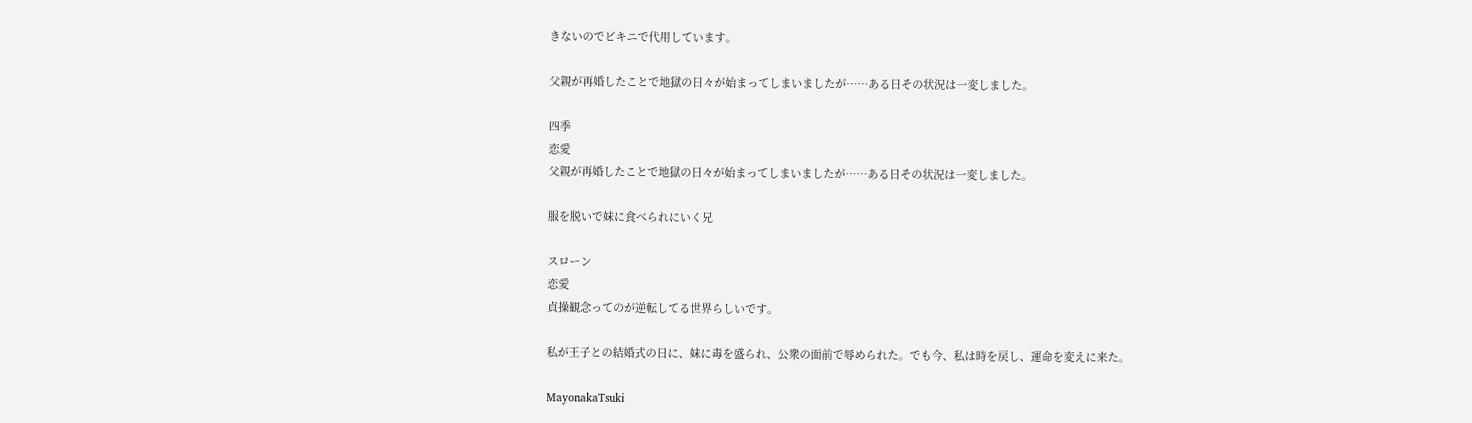きないのでビキニで代用しています。

父親が再婚したことで地獄の日々が始まってしまいましたが……ある日その状況は一変しました。

四季
恋愛
父親が再婚したことで地獄の日々が始まってしまいましたが……ある日その状況は一変しました。

服を脱いで妹に食べられにいく兄

スローン
恋愛
貞操観念ってのが逆転してる世界らしいです。

私が王子との結婚式の日に、妹に毒を盛られ、公衆の面前で辱められた。でも今、私は時を戻し、運命を変えに来た。

MayonakaTsuki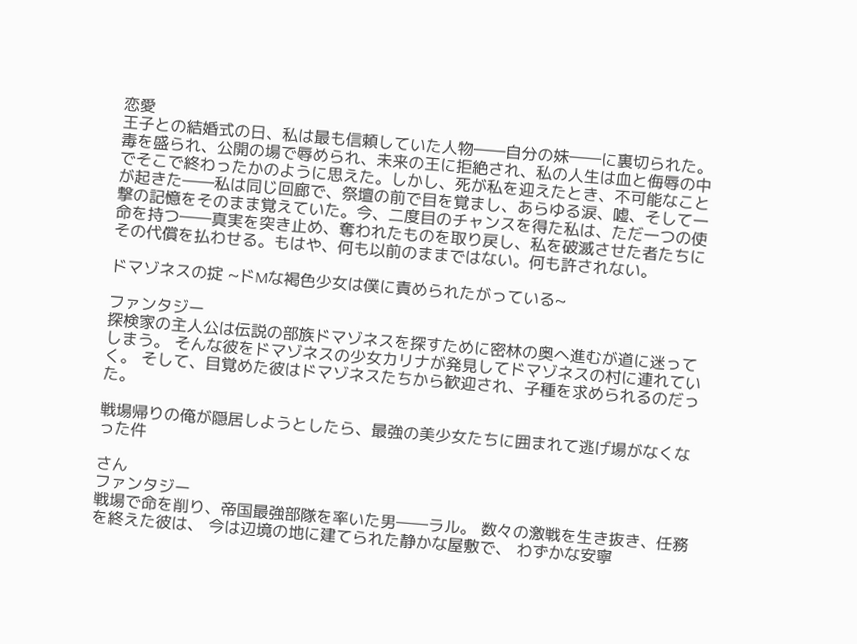恋愛
王子との結婚式の日、私は最も信頼していた人物――自分の妹――に裏切られた。毒を盛られ、公開の場で辱められ、未来の王に拒絶され、私の人生は血と侮辱の中でそこで終わったかのように思えた。しかし、死が私を迎えたとき、不可能なことが起きた――私は同じ回廊で、祭壇の前で目を覚まし、あらゆる涙、嘘、そして一撃の記憶をそのまま覚えていた。今、二度目のチャンスを得た私は、ただ一つの使命を持つ――真実を突き止め、奪われたものを取り戻し、私を破滅させた者たちにその代償を払わせる。もはや、何も以前のままではない。何も許されない。

ドマゾネスの掟 ~ドMな褐色少女は僕に責められたがっている~

ファンタジー
探検家の主人公は伝説の部族ドマゾネスを探すために密林の奥へ進むが道に迷ってしまう。 そんな彼をドマゾネスの少女カリナが発見してドマゾネスの村に連れていく。 そして、目覚めた彼はドマゾネスたちから歓迎され、子種を求められるのだった。

戦場帰りの俺が隠居しようとしたら、最強の美少女たちに囲まれて逃げ場がなくなった件

さん
ファンタジー
戦場で命を削り、帝国最強部隊を率いた男――ラル。 数々の激戦を生き抜き、任務を終えた彼は、 今は辺境の地に建てられた静かな屋敷で、 わずかな安寧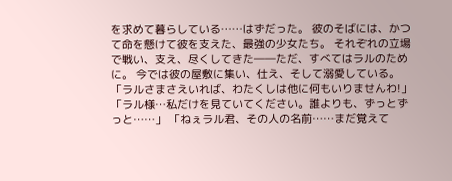を求めて暮らしている……はずだった。 彼のそばには、かつて命を懸けて彼を支えた、最強の少女たち。 それぞれの立場で戦い、支え、尽くしてきた――ただ、すべてはラルのために。 今では彼の屋敷に集い、仕え、そして溺愛している。   「ラルさまさえいれば、わたくしは他に何もいりませんわ!」 「ラル様…私だけを見ていてください。誰よりも、ずっとずっと……」 「ねぇラル君、その人の名前……まだ覚えて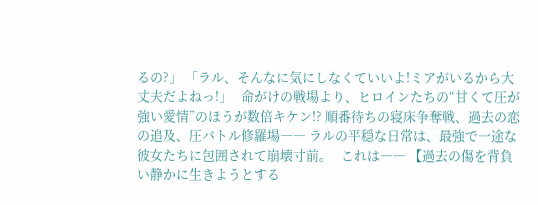るの?」 「ラル、そんなに気にしなくていいよ!ミアがいるから大丈夫だよねっ!」   命がけの戦場より、ヒロインたちの“甘くて圧が強い愛情”のほうが数倍キケン!? 順番待ちの寝床争奪戦、過去の恋の追及、圧バトル修羅場―― ラルの平穏な日常は、最強で一途な彼女たちに包囲されて崩壊寸前。   これは―― 【過去の傷を背負い静かに生きようとする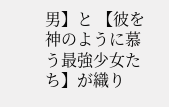男】と 【彼を神のように慕う最強少女たち】が織り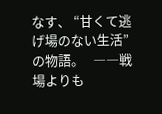なす、 “甘くて逃げ場のない生活”の物語。   ――戦場よりも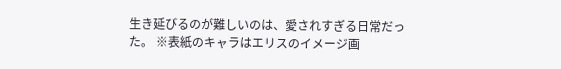生き延びるのが難しいのは、愛されすぎる日常だった。 ※表紙のキャラはエリスのイメージ画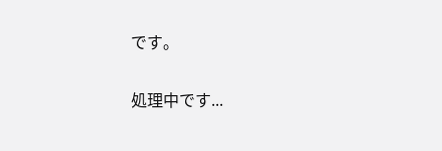です。

処理中です...